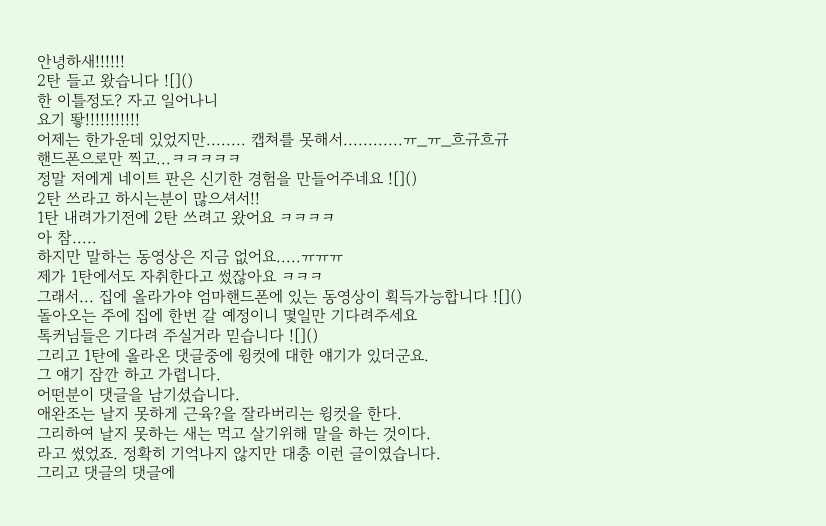안녕하새!!!!!!
2탄 들고 왔습니다 ![]()
한 이틀정도? 자고 일어나니
요기 뙇!!!!!!!!!!!
어제는 한가운데 있었지만........ 캡쳐를 못해서............ㅠ_ㅠ_흐규흐규
핸드폰으로만 찍고...ㅋㅋㅋㅋㅋ
정말 저에게 네이트 판은 신기한 경험을 만들어주네요 ![]()
2탄 쓰라고 하시는분이 많으셔서!!
1탄 내려가기전에 2탄 쓰려고 왔어요 ㅋㅋㅋㅋ
아 참.....
하지만 말하는 동영상은 지금 없어요.....ㅠㅠㅠ
제가 1탄에서도 자취한다고 썼잖아요 ㅋㅋㅋ
그래서... 집에 올라가야 엄마핸드폰에 있는 동영상이 획득가능합니다 ![]()
돌아오는 주에 집에 한번 갈 예정이니 몇일만 기다려주세요
톡커님들은 기다려 주실거라 믿습니다 ![]()
그리고 1탄에 올라온 댓글중에 윙컷에 대한 얘기가 있더군요.
그 얘기 잠깐 하고 가렵니다.
어떤분이 댓글을 남기셨습니다.
애완조는 날지 못하게 근육?을 잘라버리는 윙컷을 한다.
그리하여 날지 못하는 새는 먹고 살기위해 말을 하는 것이다.
라고 썼었죠. 정확히 기억나지 않지만 대충 이런 글이였습니다.
그리고 댓글의 댓글에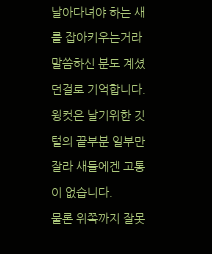날아다녀야 하는 새를 잡아키우는거라 말씀하신 분도 계셨던걸로 기억합니다.
윙컷은 날기위한 깃털의 끝부분 일부만 잘라 새들에겐 고통이 없습니다.
물론 위쪽까지 잘못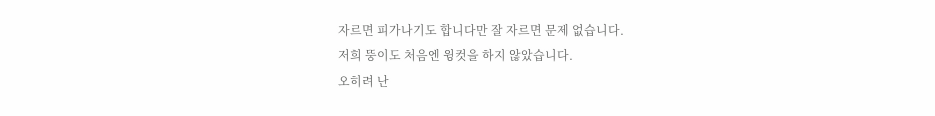자르면 피가나기도 합니다만 잘 자르면 문제 없습니다.
저희 뚱이도 처음엔 윙컷을 하지 않았습니다.
오히려 난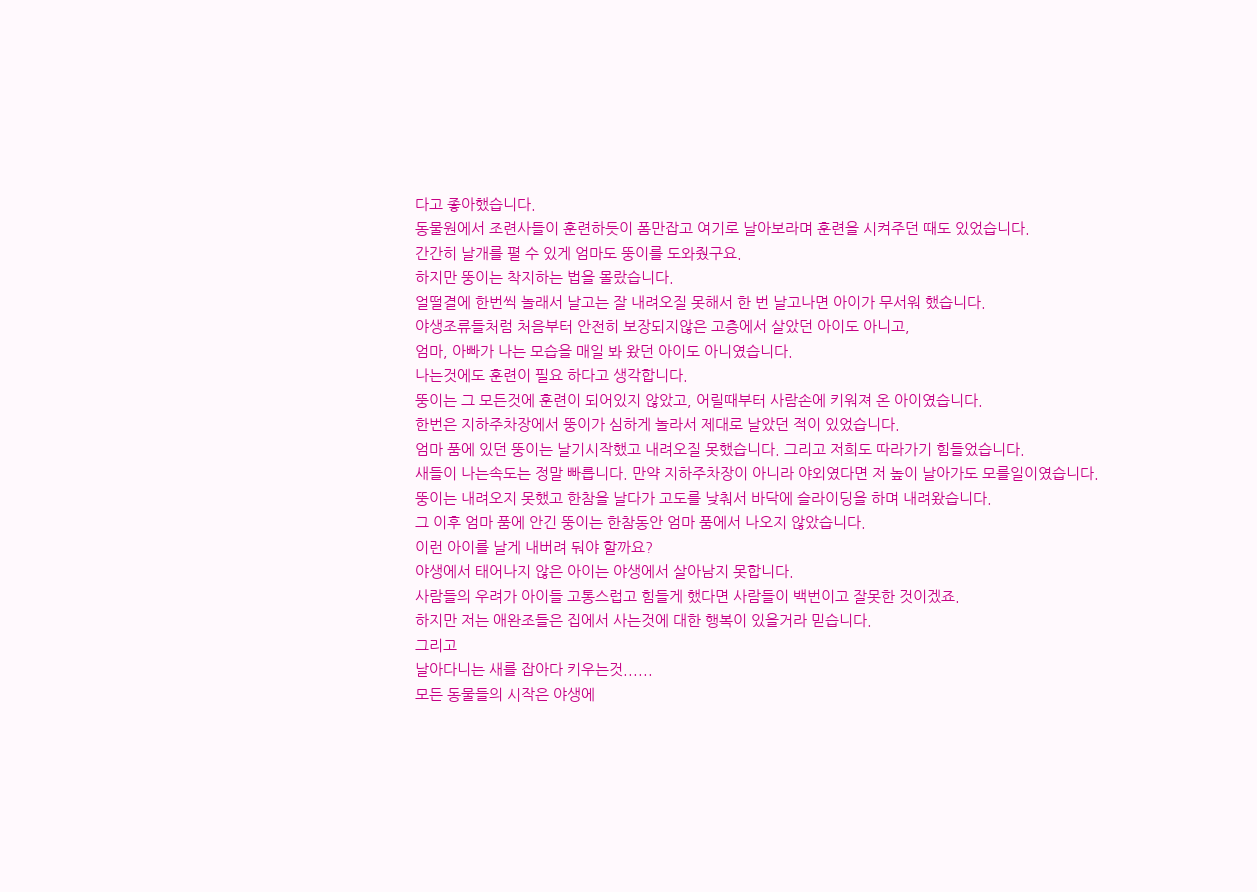다고 좋아했습니다.
동물원에서 조련사들이 훈련하듯이 폼만잡고 여기로 날아보라며 훈련을 시켜주던 때도 있었습니다.
간간히 날개를 펼 수 있게 엄마도 뚱이를 도와줬구요.
하지만 뚱이는 착지하는 법을 몰랐습니다.
얼떨결에 한번씩 놀래서 날고는 잘 내려오질 못해서 한 번 날고나면 아이가 무서워 했습니다.
야생조류들처럼 처음부터 안전히 보장되지않은 고층에서 살았던 아이도 아니고,
엄마, 아빠가 나는 모습을 매일 봐 왔던 아이도 아니였습니다.
나는것에도 훈련이 필요 하다고 생각합니다.
뚱이는 그 모든것에 훈련이 되어있지 않았고, 어릴때부터 사람손에 키워져 온 아이였습니다.
한번은 지하주차장에서 뚱이가 심하게 놀라서 제대로 날았던 적이 있었습니다.
엄마 품에 있던 뚱이는 날기시작했고 내려오질 못했습니다. 그리고 저희도 따라가기 힘들었습니다.
새들이 나는속도는 정말 빠릅니다. 만약 지하주차장이 아니라 야외였다면 저 높이 날아가도 모를일이였습니다.
뚱이는 내려오지 못했고 한참을 날다가 고도를 낮춰서 바닥에 슬라이딩을 하며 내려왔습니다.
그 이후 엄마 품에 안긴 뚱이는 한참동안 엄마 품에서 나오지 않았습니다.
이런 아이를 날게 내버려 둬야 할까요?
야생에서 태어나지 않은 아이는 야생에서 살아남지 못합니다.
사람들의 우려가 아이들 고통스럽고 힘들게 했다면 사람들이 백번이고 잘못한 것이겠죠.
하지만 저는 애완조들은 집에서 사는것에 대한 행복이 있을거라 믿습니다.
그리고
날아다니는 새를 잡아다 키우는것......
모든 동물들의 시작은 야생에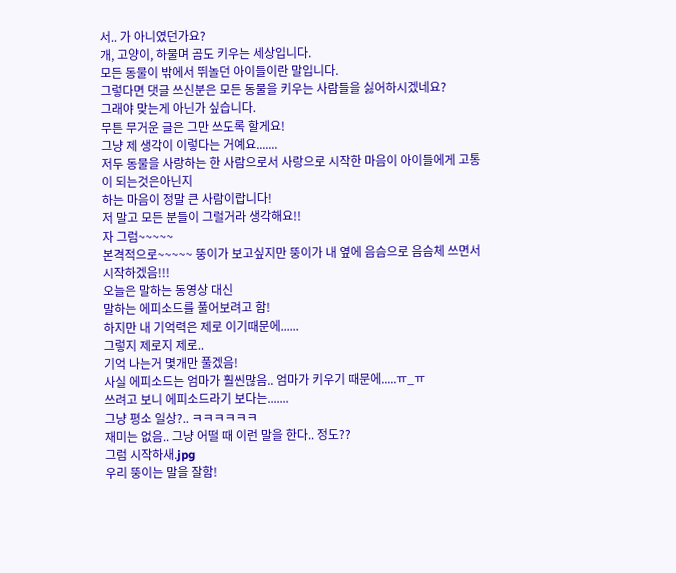서.. 가 아니였던가요?
개, 고양이, 하물며 곰도 키우는 세상입니다.
모든 동물이 밖에서 뛰놀던 아이들이란 말입니다.
그렇다면 댓글 쓰신분은 모든 동물을 키우는 사람들을 싫어하시겠네요?
그래야 맞는게 아닌가 싶습니다.
무튼 무거운 글은 그만 쓰도록 할게요!
그냥 제 생각이 이렇다는 거예요.......
저두 동물을 사랑하는 한 사람으로서 사랑으로 시작한 마음이 아이들에게 고통이 되는것은아닌지
하는 마음이 정말 큰 사람이랍니다!
저 말고 모든 분들이 그럴거라 생각해요!!
자 그럼~~~~~
본격적으로~~~~~ 뚱이가 보고싶지만 뚱이가 내 옆에 음슴으로 음슴체 쓰면서 시작하겠음!!!
오늘은 말하는 동영상 대신
말하는 에피소드를 풀어보려고 함!
하지만 내 기억력은 제로 이기때문에......
그렇지 제로지 제로..
기억 나는거 몇개만 풀겠음!
사실 에피소드는 엄마가 훨씬많음.. 엄마가 키우기 때문에.....ㅠ_ㅠ
쓰려고 보니 에피소드라기 보다는.......
그냥 평소 일상?.. ㅋㅋㅋㅋㅋㅋ
재미는 없음.. 그냥 어떨 때 이런 말을 한다.. 정도??
그럼 시작하새.jpg
우리 뚱이는 말을 잘함!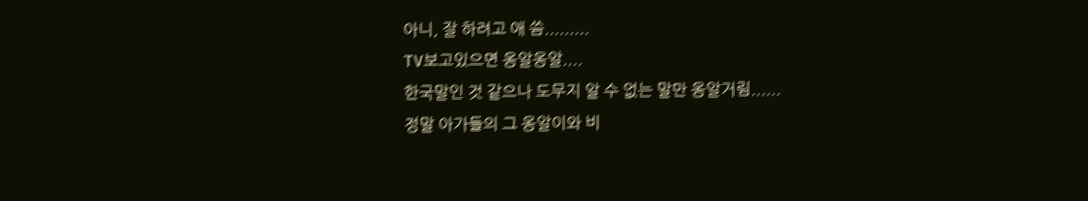아니, 잘 하려고 애 씀.........
TV보고있으면 옹알옹알....
한국말인 것 같으나 도무지 알 수 없는 말만 옹알거림......
정말 아가들의 그 옹알이와 비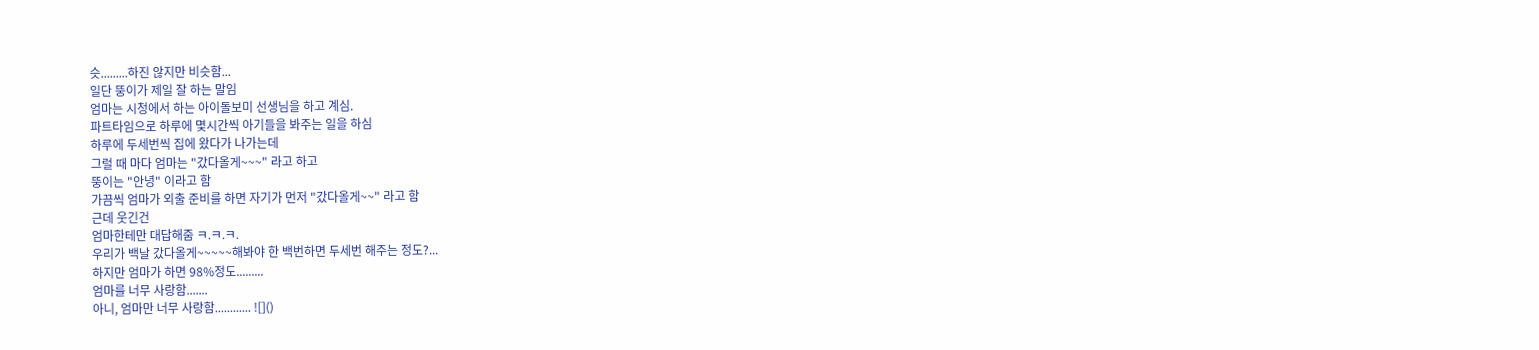슷.........하진 않지만 비슷함...
일단 뚱이가 제일 잘 하는 말임
엄마는 시청에서 하는 아이돌보미 선생님을 하고 계심.
파트타임으로 하루에 몇시간씩 아기들을 봐주는 일을 하심
하루에 두세번씩 집에 왔다가 나가는데
그럴 때 마다 엄마는 "갔다올게~~~" 라고 하고
뚱이는 "안녕" 이라고 함
가끔씩 엄마가 외출 준비를 하면 자기가 먼저 "갔다올게~~" 라고 함
근데 웃긴건
엄마한테만 대답해줌 ㅋ.ㅋ.ㅋ.
우리가 백날 갔다올게~~~~~해봐야 한 백번하면 두세번 해주는 정도?...
하지만 엄마가 하면 98%정도.........
엄마를 너무 사랑함.......
아니, 엄마만 너무 사랑함............ ![]()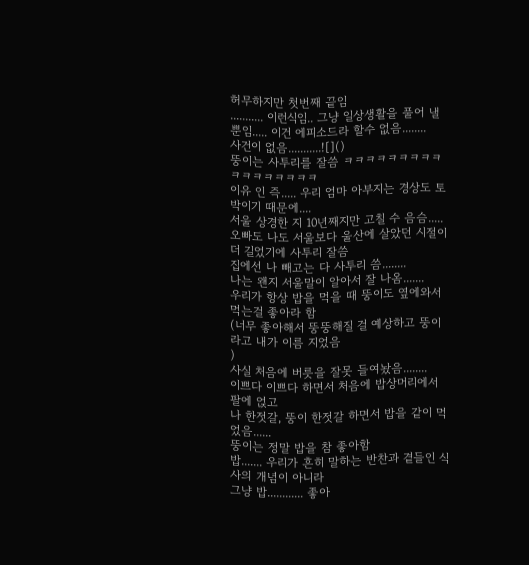허무하지만 첫번째 끝임
........... 이런식임.. 그냥 일상생활을 풀어 낼 뿐임..... 이건 에피소드라 할수 없음........
사건이 없음...........![]()
뚱이는 사투리를 잘씀 ㅋㅋㅋㅋㅋㅋㅋㅋㅋㅋㅋㅋㅋㅋㅋㅋㅋ
이유 인 즉..... 우리 엄마 아부지는 경상도 토박이기 때문에....
서울 상경한 지 10년째지만 고칠 수 음슴.....
오빠도 나도 서울보다 울산에 살았던 시절이 더 길었기에 사투리 잘씀
집에선 나 빼고는 다 사투리 씀........
나는 왠지 서울말이 알아서 잘 나옴.......
우리가 항상 밥을 먹을 때 뚱이도 옆에와서 먹는걸 좋아라 함
(너무 좋아해서 뚱뚱해질 걸 예상하고 뚱이라고 내가 이름 지었음
)
사실 처음에 버릇을 잘못 들여놨음........
이쁘다 이쁘다 하면서 처음에 밥상머리에서 팔에 얹고
나 한젓갈, 뚱이 한젓갈 하면서 밥을 같이 먹었음......
뚱이는 정말 밥을 참 좋아함
밥....... 우리가 흔히 말하는 반찬과 곁들인 식사의 개념이 아니라
그냥 밥............ 좋아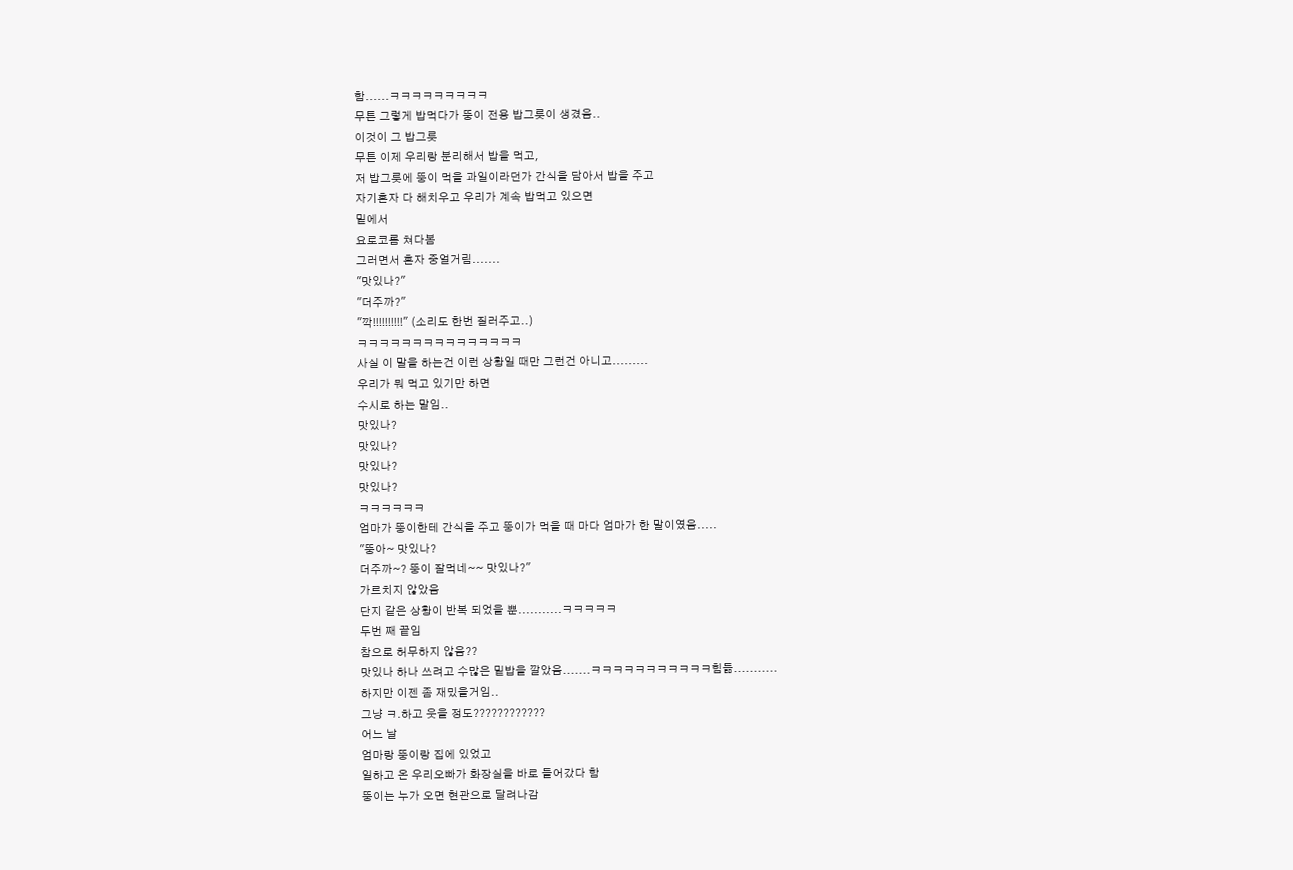함......ㅋㅋㅋㅋㅋㅋㅋㅋㅋ
무튼 그렇게 밥먹다가 뚱이 전용 밥그릇이 생겼음..
이것이 그 밥그릇
무튼 이제 우리랑 분리해서 밥을 먹고,
저 밥그릇에 뚱이 먹을 과일이라던가 간식을 담아서 밥을 주고
자기혼자 다 해치우고 우리가 계속 밥먹고 있으면
밑에서
요로코롬 쳐다봄
그러면서 혼자 중얼거림.......
"맛있나?"
"더주까?"
"깍!!!!!!!!!!" (소리도 한번 질러주고..)
ㅋㅋㅋㅋㅋㅋㅋㅋㅋㅋㅋㅋㅋㅋㅋ
사실 이 말을 하는건 이런 상황일 때만 그런건 아니고.........
우리가 뭐 먹고 있기만 하면
수시로 하는 말임..
맛있나?
맛있나?
맛있나?
맛있나?
ㅋㅋㅋㅋㅋㅋ
엄마가 뚱이한테 간식을 주고 뚱이가 먹을 때 마다 엄마가 한 말이였음.....
"뚱아~ 맛있나?
더주까~? 뚱이 잘먹네~~ 맛있나?"
가르치지 않았음
단지 같은 상황이 반복 되었을 뿐...........ㅋㅋㅋㅋㅋ
두번 째 끝임
참으로 허무하지 않음??
맛있나 하나 쓰려고 수많은 밑밥을 깔았음.......ㅋㅋㅋㅋㅋㅋㅋㅋㅋㅋㅋ힘듦...........
하지만 이젠 좀 재밌을거임..
그냥 ㅋ.하고 웃을 정도????????????
어느 날
엄마랑 뚱이랑 집에 있었고
일하고 온 우리오빠가 화장실을 바로 들어갔다 함
뚱이는 누가 오면 현관으로 달려나감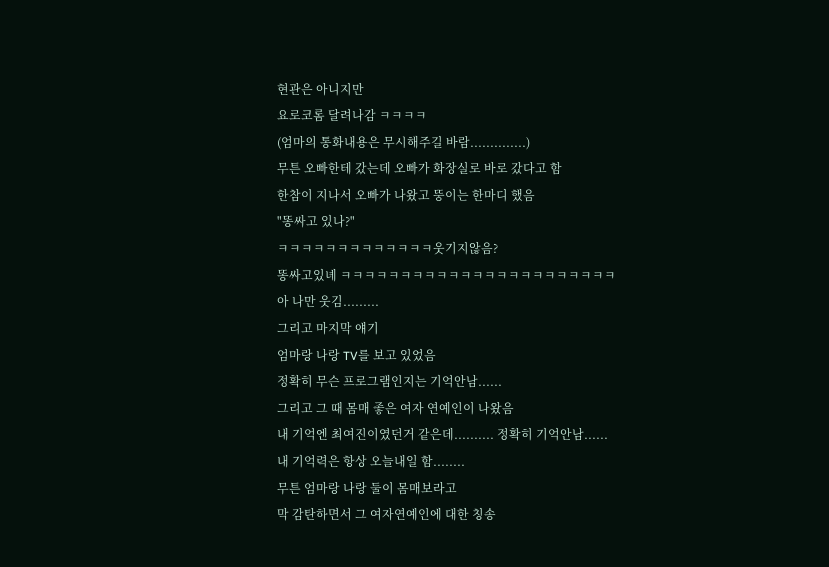현관은 아니지만
요로코롬 달려나감 ㅋㅋㅋㅋ
(엄마의 통화내용은 무시해주길 바람..............)
무튼 오빠한테 갔는데 오빠가 화장실로 바로 갔다고 함
한참이 지나서 오빠가 나왔고 뚱이는 한마디 했음
"똥싸고 있나?"
ㅋㅋㅋㅋㅋㅋㅋㅋㅋㅋㅋㅋㅋ웃기지않음?
똥싸고있녜 ㅋㅋㅋㅋㅋㅋㅋㅋㅋㅋㅋㅋㅋㅋㅋㅋㅋㅋㅋㅋㅋㅋㅋ
아 나만 웃김.........
그리고 마지막 얘기
엄마랑 나랑 TV를 보고 있었음
정확히 무슨 프로그램인지는 기억안남......
그리고 그 때 몸매 좋은 여자 연예인이 나왔음
내 기억엔 최여진이였던거 같은데.......... 정확히 기억안남......
내 기억력은 항상 오늘내일 함........
무튼 엄마랑 나랑 둘이 몸매보라고
막 감탄하면서 그 여자연예인에 대한 칭송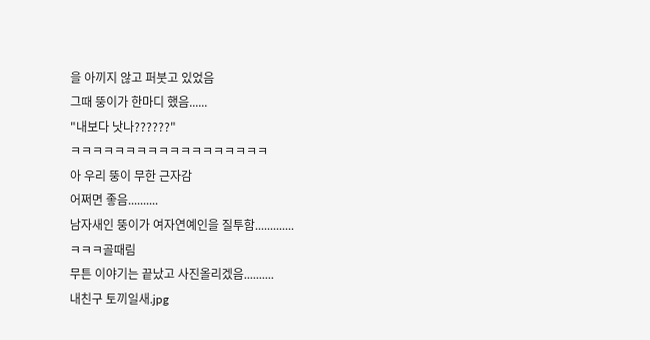을 아끼지 않고 퍼붓고 있었음
그때 뚱이가 한마디 했음......
"내보다 낫나??????"
ㅋㅋㅋㅋㅋㅋㅋㅋㅋㅋㅋㅋㅋㅋㅋㅋㅋㅋ
아 우리 뚱이 무한 근자감
어쩌면 좋음..........
남자새인 뚱이가 여자연예인을 질투함.............
ㅋㅋㅋ골때림
무튼 이야기는 끝났고 사진올리겠음..........
내친구 토끼일새.jpg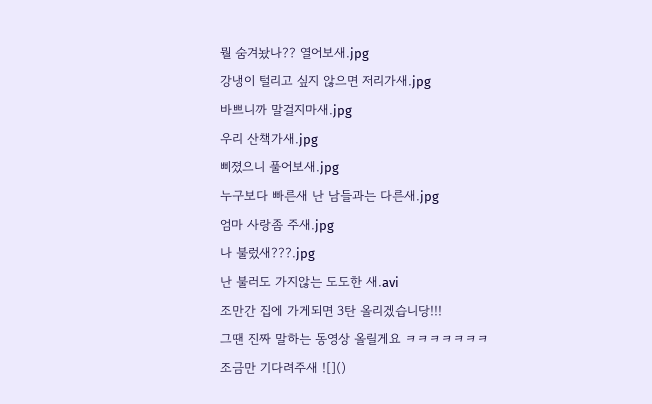뭘 숨겨놨나?? 열어보새.jpg
강냉이 털리고 싶지 않으면 저리가새.jpg
바쁘니까 말걸지마새.jpg
우리 산책가새.jpg
삐졌으니 풀어보새.jpg
누구보다 빠른새 난 남들과는 다른새.jpg
엄마 사랑좀 주새.jpg
나 불렀새???.jpg
난 불러도 가지않는 도도한 새.avi
조만간 집에 가게되면 3탄 올리겠습니당!!!
그땐 진짜 말하는 동영상 올릴게요 ㅋㅋㅋㅋㅋㅋㅋ
조금만 기다려주새 ![]()